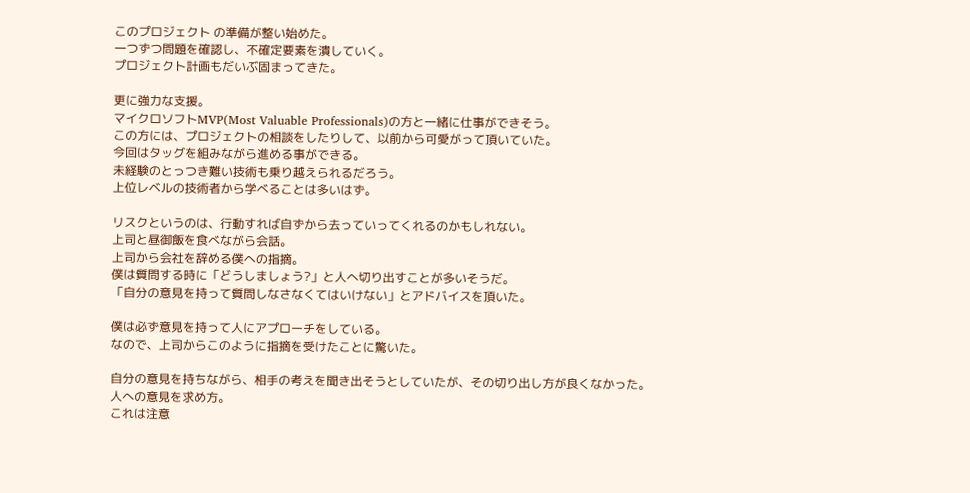このプロジェクト の準備が整い始めた。
一つずつ問題を確認し、不確定要素を潰していく。
プロジェクト計画もだいぶ固まってきた。

更に強力な支援。
マイクロソフトMVP(Most Valuable Professionals)の方と一緒に仕事ができそう。
この方には、プロジェクトの相談をしたりして、以前から可愛がって頂いていた。
今回はタッグを組みながら進める事ができる。
未経験のとっつき難い技術も乗り越えられるだろう。
上位レベルの技術者から学べることは多いはず。

リスクというのは、行動すれば自ずから去っていってくれるのかもしれない。
上司と昼御飯を食べながら会話。
上司から会社を辞める僕への指摘。
僕は質問する時に「どうしましょう?」と人へ切り出すことが多いそうだ。
「自分の意見を持って質問しなさなくてはいけない」とアドバイスを頂いた。

僕は必ず意見を持って人にアプローチをしている。
なので、上司からこのように指摘を受けたことに驚いた。

自分の意見を持ちながら、相手の考えを聞き出そうとしていたが、その切り出し方が良くなかった。
人への意見を求め方。
これは注意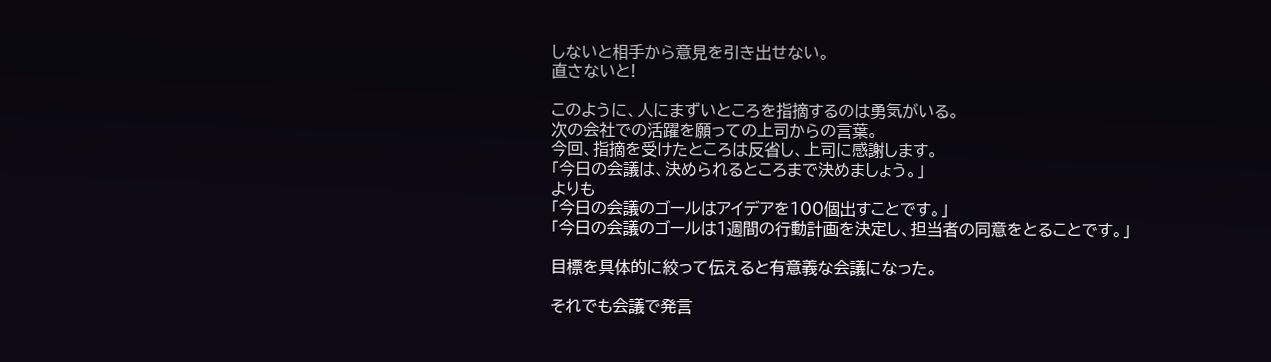しないと相手から意見を引き出せない。
直さないと!

このように、人にまずいところを指摘するのは勇気がいる。
次の会社での活躍を願っての上司からの言葉。
今回、指摘を受けたところは反省し、上司に感謝します。
「今日の会議は、決められるところまで決めましょう。」
よりも
「今日の会議のゴールはアイデアを100個出すことです。」
「今日の会議のゴールは1週間の行動計画を決定し、担当者の同意をとることです。」

目標を具体的に絞って伝えると有意義な会議になった。

それでも会議で発言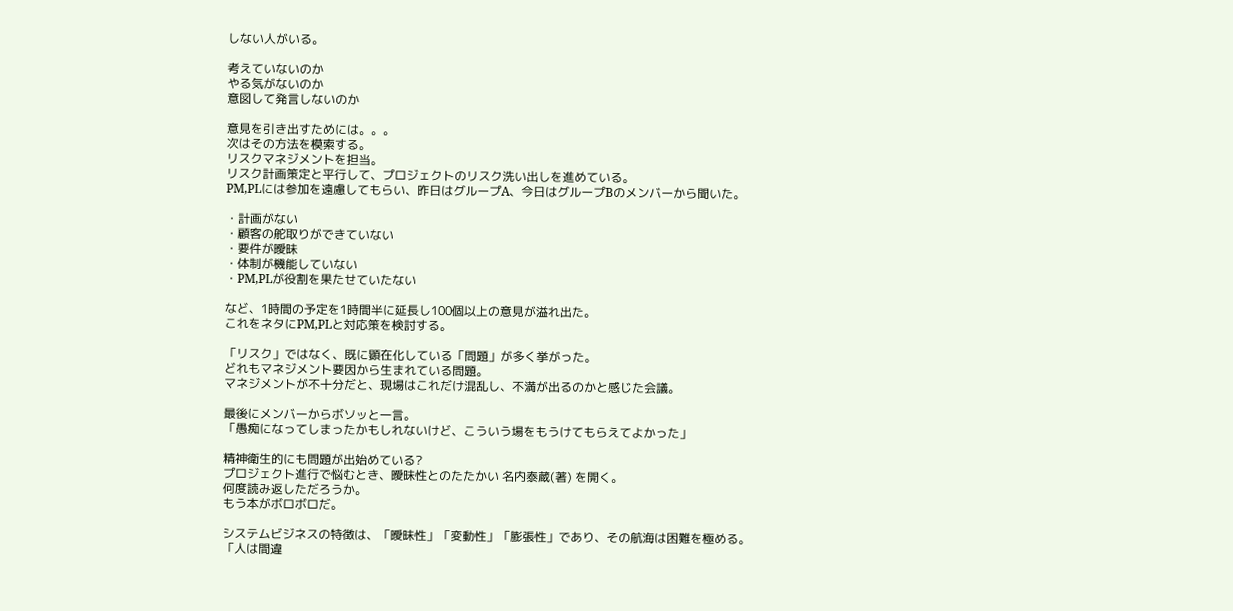しない人がいる。

考えていないのか
やる気がないのか
意図して発言しないのか

意見を引き出すためには。。。
次はその方法を模索する。
リスクマネジメントを担当。
リスク計画策定と平行して、プロジェクトのリスク洗い出しを進めている。
PM,PLには参加を遠慮してもらい、昨日はグループA、今日はグループBのメンバーから聞いた。

・計画がない
・顧客の舵取りができていない
・要件が曖昧
・体制が機能していない
・PM,PLが役割を果たせていたない

など、1時間の予定を1時間半に延長し100個以上の意見が溢れ出た。
これをネタにPM,PLと対応策を検討する。

「リスク」ではなく、既に顕在化している「問題」が多く挙がった。
どれもマネジメント要因から生まれている問題。
マネジメントが不十分だと、現場はこれだけ混乱し、不満が出るのかと感じた会議。

最後にメンバーからボソッと一言。
「愚痴になってしまったかもしれないけど、こういう場をもうけてもらえてよかった」

精神衛生的にも問題が出始めている?
プロジェクト進行で悩むとき、曖昧性とのたたかい 名内泰蔵(著) を開く。
何度読み返しただろうか。
もう本がボロボロだ。

システムビジネスの特徴は、「曖昧性」「変動性」「膨張性」であり、その航海は困難を極める。
「人は間違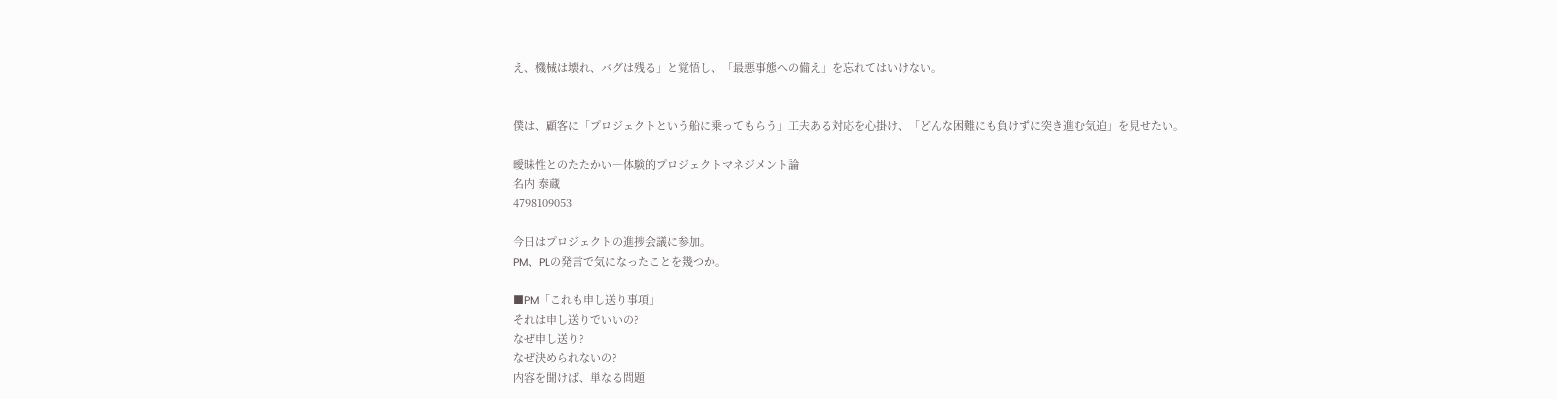え、機械は壊れ、バグは残る」と覚悟し、「最悪事態への備え」を忘れてはいけない。


僕は、顧客に「プロジェクトという船に乗ってもらう」工夫ある対応を心掛け、「どんな困難にも負けずに突き進む気迫」を見せたい。

曖昧性とのたたかい―体験的プロジェクトマネジメント論
名内 泰蔵
4798109053

今日はプロジェクトの進捗会議に参加。
PM、PLの発言で気になったことを幾つか。

■PM「これも申し送り事項」
それは申し送りでいいの?
なぜ申し送り?
なぜ決められないの?
内容を聞けば、単なる問題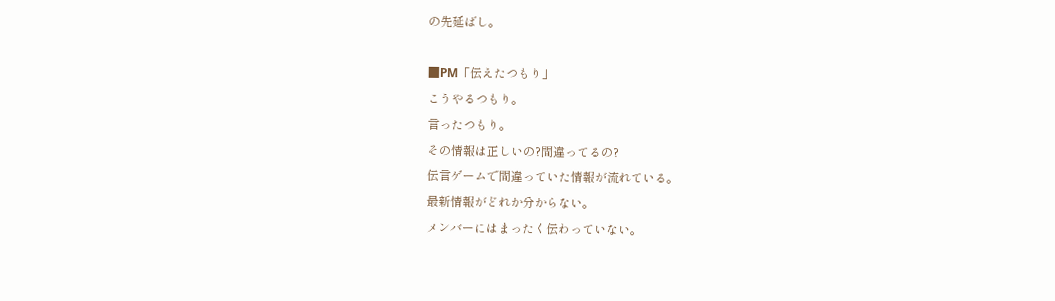の先延ばし。

■PM「伝えたつもり」
こうやるつもり。
言ったつもり。
その情報は正しいの?間違ってるの?
伝言ゲームで間違っていた情報が流れている。
最新情報がどれか分からない。
メンバーにはまったく伝わっていない。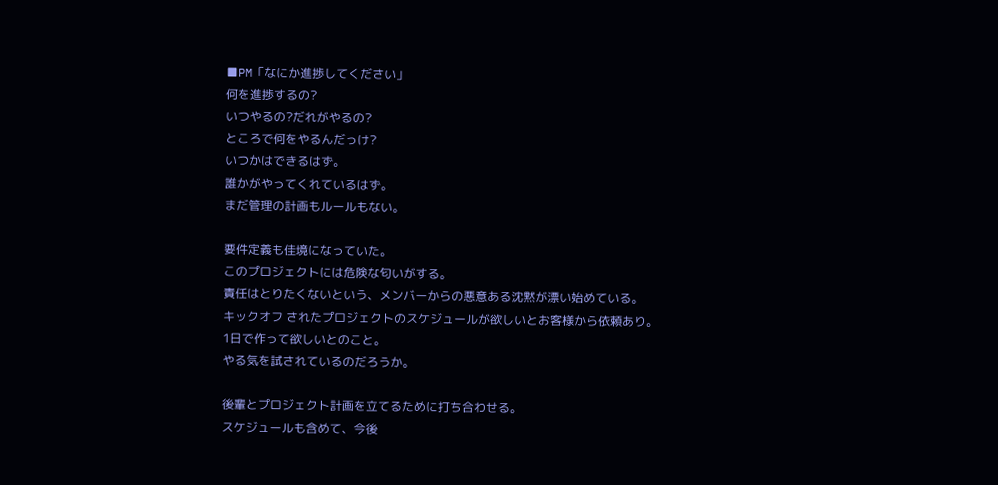■PM「なにか進捗してください」
何を進捗するの?
いつやるの?だれがやるの?
ところで何をやるんだっけ?
いつかはできるはず。
誰かがやってくれているはず。
まだ管理の計画もルールもない。

要件定義も佳境になっていた。
このプロジェクトには危険な匂いがする。
責任はとりたくないという、メンバーからの悪意ある沈黙が漂い始めている。
キックオフ されたプロジェクトのスケジュールが欲しいとお客様から依頼あり。
1日で作って欲しいとのこと。
やる気を試されているのだろうか。

後輩とプロジェクト計画を立てるために打ち合わせる。
スケジュールも含めて、今後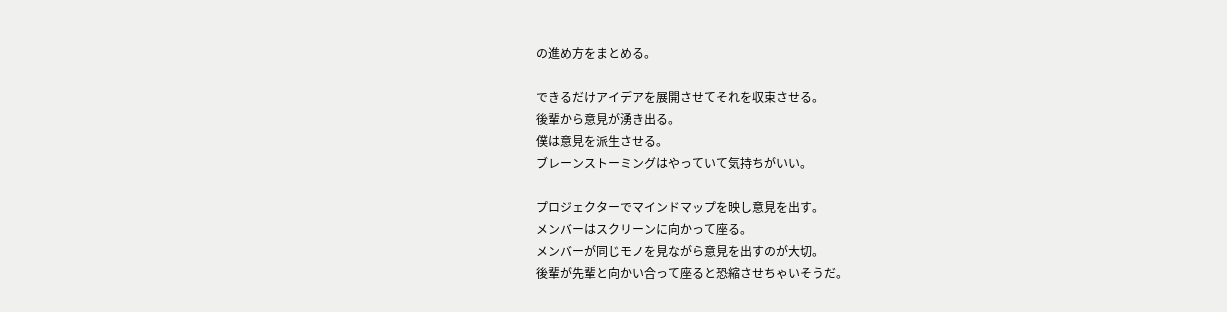の進め方をまとめる。

できるだけアイデアを展開させてそれを収束させる。
後輩から意見が湧き出る。
僕は意見を派生させる。
ブレーンストーミングはやっていて気持ちがいい。

プロジェクターでマインドマップを映し意見を出す。
メンバーはスクリーンに向かって座る。
メンバーが同じモノを見ながら意見を出すのが大切。
後輩が先輩と向かい合って座ると恐縮させちゃいそうだ。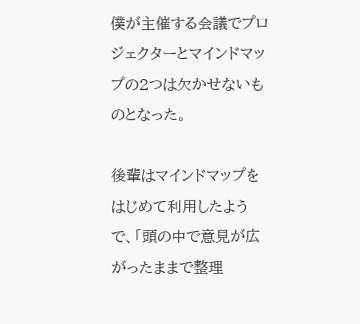僕が主催する会議でプロジェクターとマインドマップの2つは欠かせないものとなった。

後輩はマインドマップをはじめて利用したようで、「頭の中で意見が広がったままで整理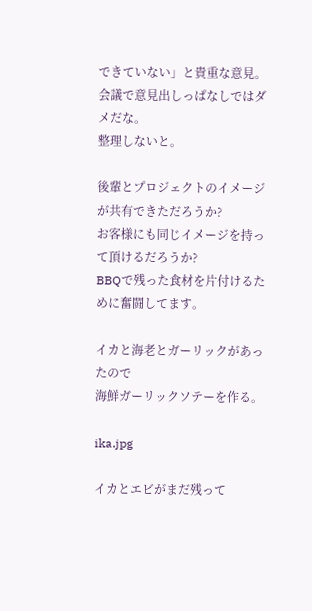できていない」と貴重な意見。
会議で意見出しっぱなしではダメだな。
整理しないと。

後輩とプロジェクトのイメージが共有できただろうか?
お客様にも同じイメージを持って頂けるだろうか?
BBQで残った食材を片付けるために奮闘してます。

イカと海老とガーリックがあったので
海鮮ガーリックソテーを作る。

ika.jpg

イカとエビがまだ残って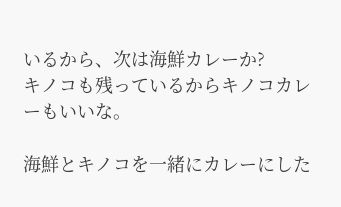いるから、次は海鮮カレーか?
キノコも残っているからキノコカレーもいいな。

海鮮とキノコを一緒にカレーにした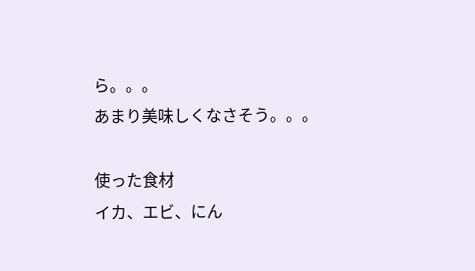ら。。。
あまり美味しくなさそう。。。

使った食材
イカ、エビ、にん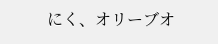にく、オリーブオ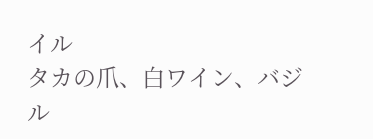イル
タカの爪、白ワイン、バジル